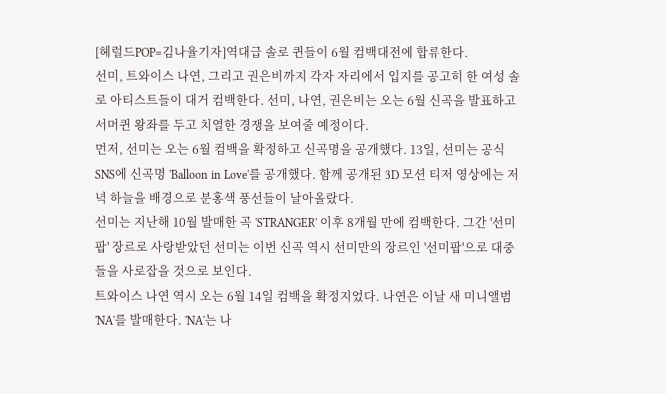[헤럴드POP=김나율기자]역대급 솔로 퀸들이 6월 컴백대전에 합류한다.
선미, 트와이스 나연, 그리고 권은비까지 각자 자리에서 입지를 공고히 한 여성 솔로 아티스트들이 대거 컴백한다. 선미, 나연, 권은비는 오는 6월 신곡을 발표하고 서머퀸 왕좌를 두고 치열한 경쟁을 보여줄 예정이다.
먼저, 선미는 오는 6월 컴백을 확정하고 신곡명을 공개했다. 13일, 선미는 공식 SNS에 신곡명 'Balloon in Love'를 공개했다. 함께 공개된 3D 모션 티저 영상에는 저녁 하늘을 배경으로 분홍색 풍선들이 날아올랐다.
선미는 지난해 10월 발매한 곡 'STRANGER' 이후 8개월 만에 컴백한다. 그간 '선미팝' 장르로 사랑받았던 선미는 이번 신곡 역시 선미만의 장르인 '선미팝'으로 대중들을 사로잡을 것으로 보인다.
트와이스 나연 역시 오는 6월 14일 컴백을 확정지었다. 나연은 이날 새 미니앨범 'NA'를 발매한다. 'NA'는 나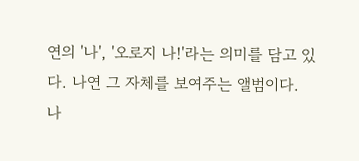연의 '나', '오로지 나!'라는 의미를 담고 있다. 나연 그 자체를 보여주는 앨범이다.
나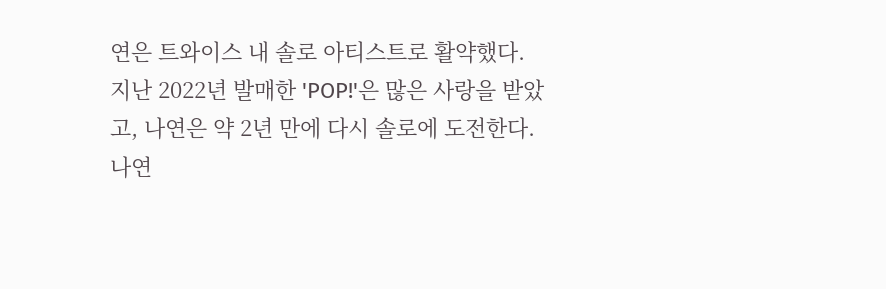연은 트와이스 내 솔로 아티스트로 활약했다. 지난 2022년 발매한 'POP!'은 많은 사랑을 받았고, 나연은 약 2년 만에 다시 솔로에 도전한다. 나연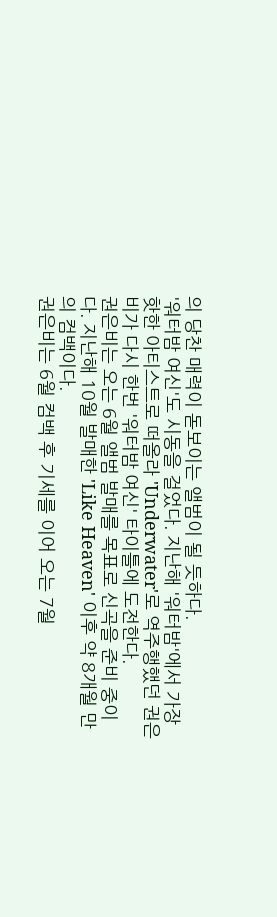의 당찬 매력이 돋보이는 앨범이 될 듯하다.
'워터밤 여신'도 시동을 걸었다. 지난해 '워터밤'에서 가장 핫한 아티스트로 떠올라 'Underwater'로 역주행했던 권은비가 다시 한번 '워터밤 여신' 타이틀에 도전한다.
권은비는 오는 6월 앨범 발매를 목표로 신곡을 준비 중이다. 지난해 10월 발매한 'Like Heaven' 이후 약 8개월 만의 컴백이다.
권은비는 6월 컴백 후 기세를 이어 오는 7월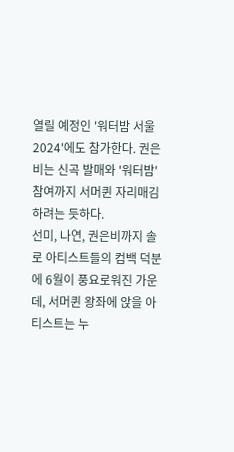열릴 예정인 '워터밤 서울 2024'에도 참가한다. 권은비는 신곡 발매와 '워터밤' 참여까지 서머퀸 자리매김하려는 듯하다.
선미, 나연, 권은비까지 솔로 아티스트들의 컴백 덕분에 6월이 풍요로워진 가운데, 서머퀸 왕좌에 앉을 아티스트는 누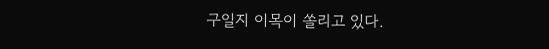구일지 이목이 쏠리고 있다.